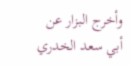وأخرج البزار عن أبي سعد الخدري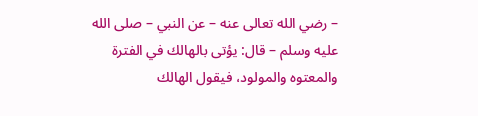– رضي الله تعالى عنه – عن النبي – صلى الله عليه وسلم – قال: يؤتى بالهالك في الفترة والمعتوه والمولود، فيقول الهالك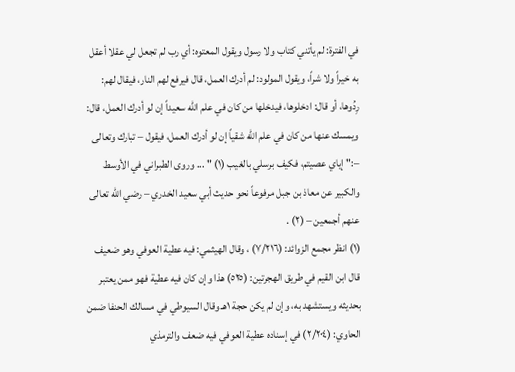في الفترة: لم يأتني كتاب ولا رسول ويقول المعتوه: أي رب لم تجعل لي عقلا أعقل به خيراً ولا شراً، ويقول المولود: لم أدرك العمل، قال فيرفع لهم النار، فيقال لهم: رِدُوها، أو قال: ادخلوها، فيدخلها من كان في علم الله سعيداً إن لو أدرك العمل، قال: ويمسك عنها من كان في علم الله شقياً إن لو أدرك العمل، فيقول – تبارك وتعالى –:"إياي عصيتم، فكيف برسلي بالغيب (١) " ... وروى الطبراني في الأوسط والكبير عن معاذ بن جبل مرفوعاً نحو حديث أبي سعيد الخدري – رضي الله تعالى عنهم أجمعين – (٢) .
(١) انظر مجمع الزوائد: (٧/٢١٦) ، وقال الهيثمي: فيه عطية العوفي وهو ضعيف قال ابن القيم في طريق الهجرتين: (٥٢٥) هذا وإن كان فيه عطية فهو ممن يعتبر بحديثه ويستشهد به، وإن لم يكن حجة ١هـ وقال السيوطي في مسالك الحنفا ضمن الحاوي: (٢/٢٠٤) في إسناده عطية العوفي فيه ضعف والترمذي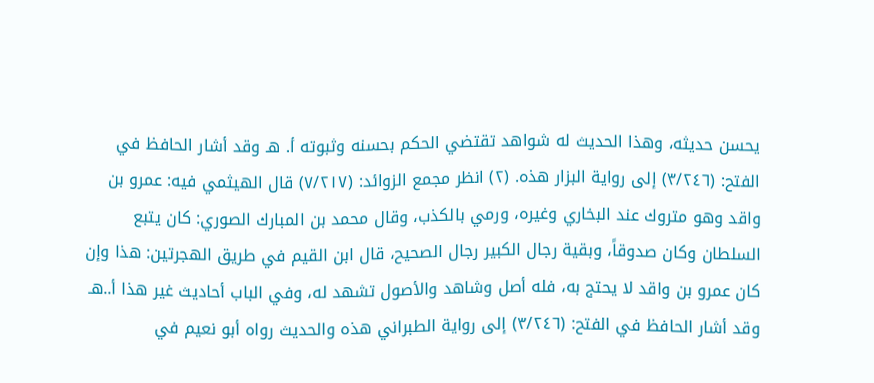يحسن حديثه، وهذا الحديث له شواهد تقتضي الحكم بحسنه وثبوته أ. هـ وقد أشار الحافظ في الفتح: (٣/٢٤٦) إلى رواية البزار هذه. (٢) انظر مجمع الزوائد: (٧/٢١٧) قال الهيثمي فيه: عمرو بن واقد وهو متروك عند البخاري وغيره، ورمي بالكذب، وقال محمد بن المبارك الصوري: كان يتبع السلطان وكان صدوقاً، وبقية رجال الكبير رجال الصحيح، قال ابن القيم في طريق الهجرتين: هذا وإن كان عمرو بن واقد لا يحتج به، فله أصل وشاهد والأصول تشهد له، وفي الباب أحاديث غير هذا أ..هـ وقد أشار الحافظ في الفتح: (٣/٢٤٦) إلى رواية الطبراني هذه والحديث رواه أبو نعيم في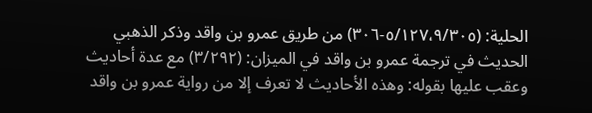الحلية: (٥/١٢٧،٩/٣٠٥-٣٠٦) من طريق عمرو بن واقد وذكر الذهبي الحديث في ترجمة عمرو بن واقد في الميزان: (٣/٢٩٢) مع عدة أحاديث وعقب عليها بقوله: وهذه الأحاديث لا تعرف إلا من رواية عمرو بن واقد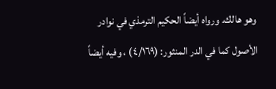وهو هالك. ورواه أيضاً الحكيم الترمذي في نوادر الأصول كما في الدر المنثور: (٤/١٦٩) ، وفيه أيضاً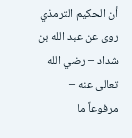أن الحكيم الترمذي روى عن عبد الله بن شداد – رضي الله تعالى عنه – مرفوعاً ما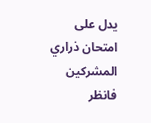يدل على امتحان ذراري المشركين فانظر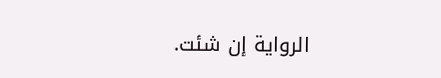الرواية إن شئت.